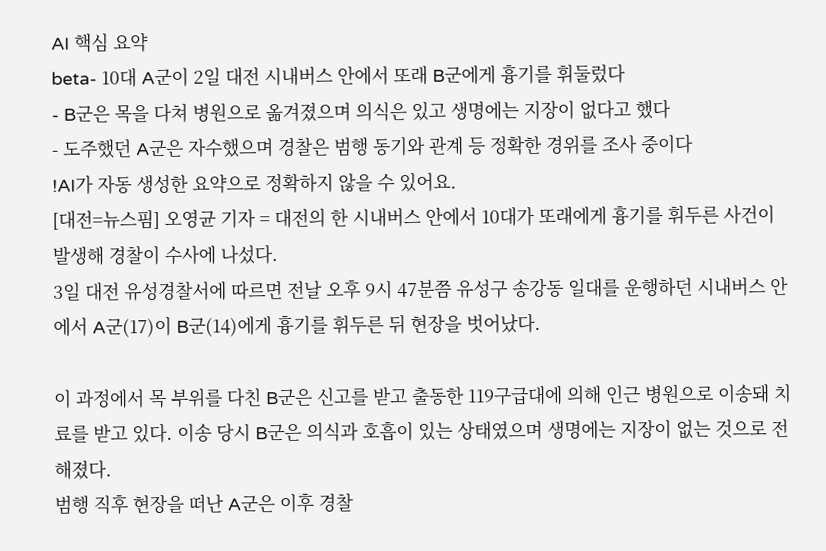AI 핵심 요약
beta- 10대 A군이 2일 대전 시내버스 안에서 또래 B군에게 흉기를 휘둘렀다
- B군은 목을 다쳐 병원으로 옮겨졌으며 의식은 있고 생명에는 지장이 없다고 했다
- 도주했던 A군은 자수했으며 경찰은 범행 동기와 관계 등 정확한 경위를 조사 중이다
!AI가 자동 생성한 요약으로 정확하지 않을 수 있어요.
[대전=뉴스핌] 오영균 기자 = 대전의 한 시내버스 안에서 10대가 또래에게 흉기를 휘두른 사건이 발생해 경찰이 수사에 나섰다.
3일 대전 유성경찰서에 따르면 전날 오후 9시 47분쯤 유성구 송강동 일대를 운행하던 시내버스 안에서 A군(17)이 B군(14)에게 흉기를 휘두른 뒤 현장을 벗어났다.

이 과정에서 목 부위를 다친 B군은 신고를 받고 출동한 119구급대에 의해 인근 병원으로 이송돼 치료를 받고 있다. 이송 당시 B군은 의식과 호흡이 있는 상태였으며 생명에는 지장이 없는 것으로 전해졌다.
범행 직후 현장을 떠난 A군은 이후 경찰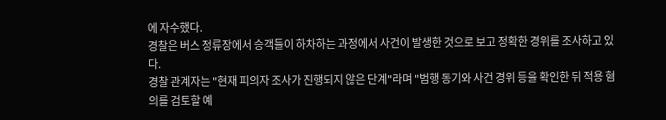에 자수했다.
경찰은 버스 정류장에서 승객들이 하차하는 과정에서 사건이 발생한 것으로 보고 정확한 경위를 조사하고 있다.
경찰 관계자는 "현재 피의자 조사가 진행되지 않은 단계"라며 "범행 동기와 사건 경위 등을 확인한 뒤 적용 혐의를 검토할 예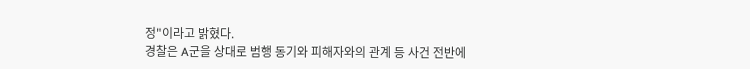정"이라고 밝혔다.
경찰은 A군을 상대로 범행 동기와 피해자와의 관계 등 사건 전반에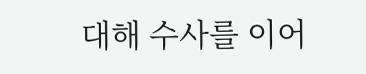대해 수사를 이어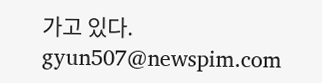가고 있다.
gyun507@newspim.com